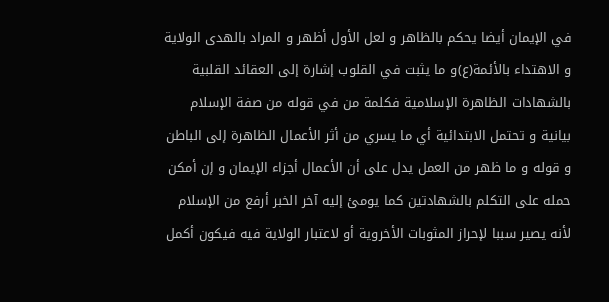في الإيمان أيضا يحكم بالظاهر و لعل الأول أظهر و المراد بالهدى الولاية و الاهتداء بالأئمة(ع)و ما يثبت في القلوب إشارة إلى العقائد القلبية بالشهادات الظاهرة الإسلامية فكلمة من في قوله من صفة الإسلام بيانية و تحتمل الابتدائية أي ما يسري من أثر الأعمال الظاهرة إلى الباطن و قوله و ما ظهر من العمل يدل على أن الأعمال أجزاء الإيمان و إن أمكن حمله على التكلم بالشهادتين كما يومئ إليه آخر الخبر أرفع من الإسلام لأنه يصير سببا لإحراز المثوبات الأخروية أو لاعتبار الولاية فيه فيكون أكمل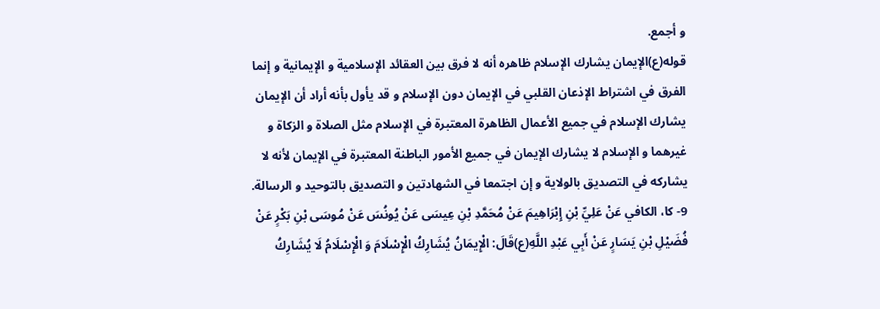و أجمع.
قوله(ع)الإيمان يشارك الإسلام ظاهره أنه لا فرق بين العقائد الإسلامية و الإيمانية و إنما الفرق في اشتراط الإذعان القلبي في الإيمان دون الإسلام و قد يأول بأنه أراد أن الإيمان يشارك الإسلام في جميع الأعمال الظاهرة المعتبرة في الإسلام مثل الصلاة و الزكاة و غيرهما و الإسلام لا يشارك الإيمان في جميع الأمور الباطنة المعتبرة في الإيمان لأنه لا يشاركه في التصديق بالولاية و إن اجتمعا في الشهادتين و التصديق بالتوحيد و الرسالة.
9- كا، الكافي عَنْ عَلِيِّ بْنِ إِبْرَاهِيمَ عَنْ مُحَمَّدِ بْنِ عِيسَى عَنْ يُونُسَ عَنْ مُوسَى بْنِ بَكْرٍ عَنْ فُضَيْلِ بْنِ يَسَارٍ عَنْ أَبِي عَبْدِ اللَّهِ(ع)قَالَ: الْإِيمَانُ يُشَارِكُ الْإِسْلَامَ وَ الْإِسْلَامُ لَا يُشَارِكُ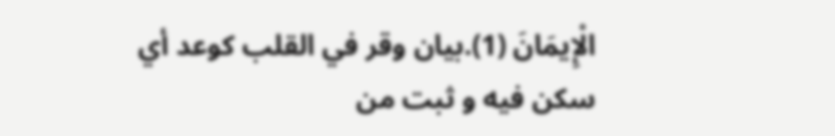الْإِيمَانَ (1).بيان وقر في القلب كوعد أي سكن فيه و ثبت من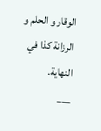الوقار و الحلم و الرزانة كذا في النهاية.
___